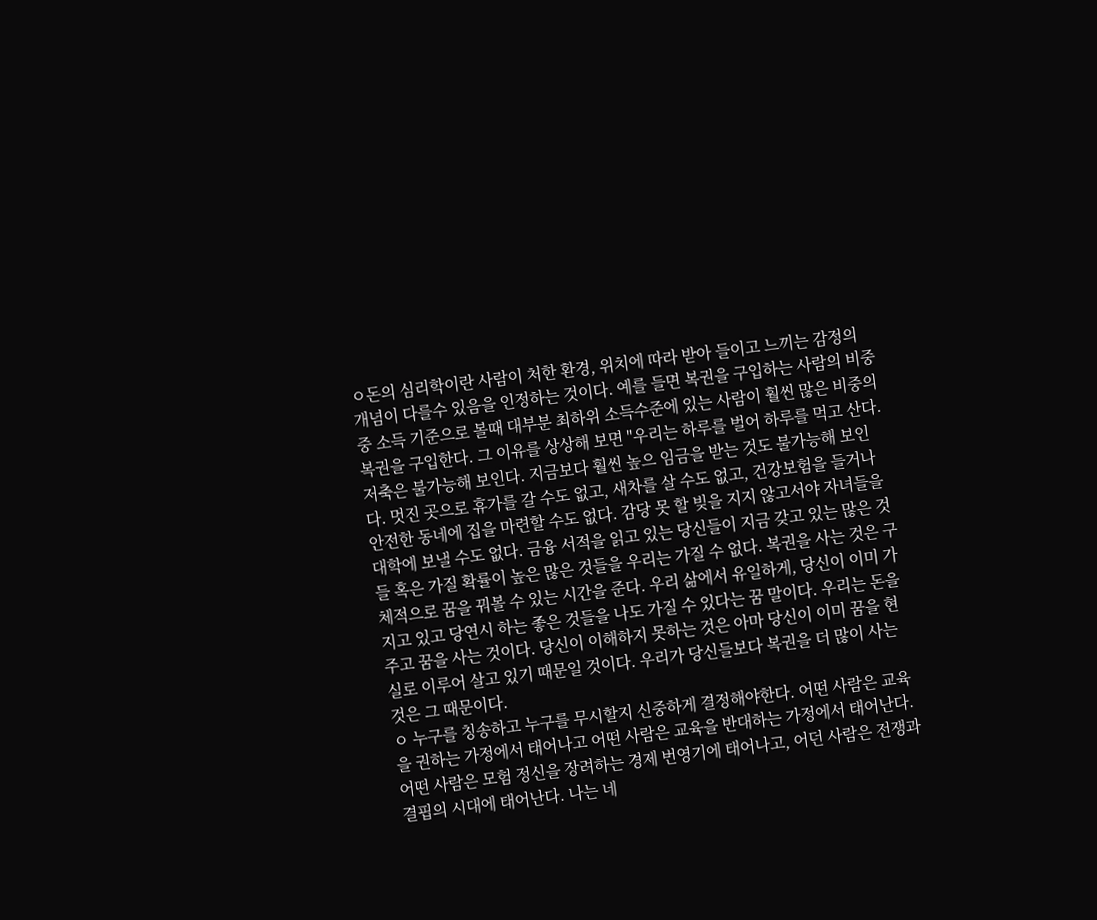ㅇ돈의 심리학이란 사람이 처한 환경, 위치에 따라 받아 들이고 느끼는 감정의 개념이 다를수 있음을 인정하는 것이다. 예를 들면 복권을 구입하는 사람의 비중중 소득 기준으로 볼때 대부분 최하위 소득수준에 있는 사람이 훨씬 많은 비중의 복권을 구입한다. 그 이유를 상상해 보면 "우리는 하루를 벌어 하루를 먹고 산다. 저축은 불가능해 보인다. 지금보다 훨씬 높으 임금을 받는 것도 불가능해 보인다. 멋진 곳으로 휴가를 갈 수도 없고, 새차를 살 수도 없고, 건강보험을 들거나 안전한 동네에 집을 마련할 수도 없다. 감당 못 할 빚을 지지 않고서야 자녀들을 대학에 보낼 수도 없다. 금융 서적을 읽고 있는 당신들이 지금 갖고 있는 많은 것들 혹은 가질 확률이 높은 많은 것들을 우리는 가질 수 없다. 복권을 사는 것은 구체적으로 꿈을 꿔볼 수 있는 시간을 준다. 우리 삶에서 유일하게, 당신이 이미 가지고 있고 당연시 하는 좋은 것들을 나도 가질 수 있다는 꿈 말이다. 우리는 돈을 주고 꿈을 사는 것이다. 당신이 이해하지 못하는 것은 아마 당신이 이미 꿈을 현실로 이루어 살고 있기 때문일 것이다. 우리가 당신들보다 복권을 더 많이 사는 것은 그 때문이다.
ㅇ 누구를 칭송하고 누구를 무시할지 신중하게 결정해야한다. 어떤 사람은 교육을 권하는 가정에서 태어나고 어떤 사람은 교육을 반대하는 가정에서 태어난다. 어떤 사람은 모험 정신을 장려하는 경제 번영기에 태어나고, 어던 사람은 전쟁과 결핍의 시대에 태어난다. 나는 네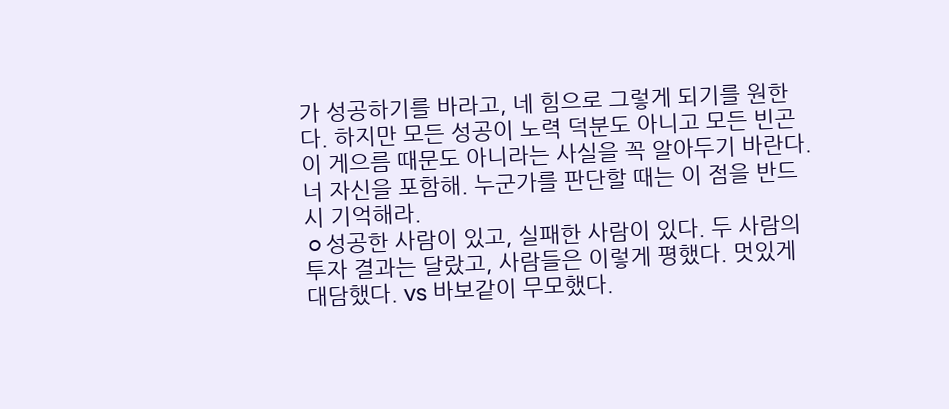가 성공하기를 바라고, 네 힘으로 그렇게 되기를 원한다. 하지만 모든 성공이 노력 덕분도 아니고 모든 빈곤이 게으름 때문도 아니라는 사실을 꼭 알아두기 바란다. 너 자신을 포함해. 누군가를 판단할 때는 이 점을 반드시 기억해라.
ㅇ성공한 사람이 있고, 실패한 사람이 있다. 두 사람의 투자 결과는 달랐고, 사람들은 이렇게 평했다. 멋있게 대담했다. vs 바보같이 무모했다.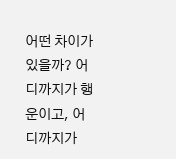어떤 차이가 있을까? 어디까지가 행운이고, 어디까지가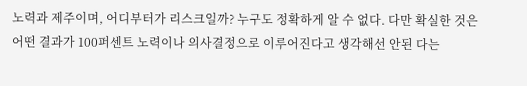노력과 제주이며, 어디부터가 리스크일까? 누구도 정확하게 알 수 없다. 다만 확실한 것은 어떤 결과가 100퍼센트 노력이나 의사결정으로 이루어진다고 생각해선 안된 다는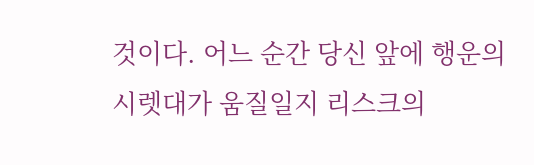것이다. 어느 순간 당신 앞에 행운의 시렛대가 움질일지 리스크의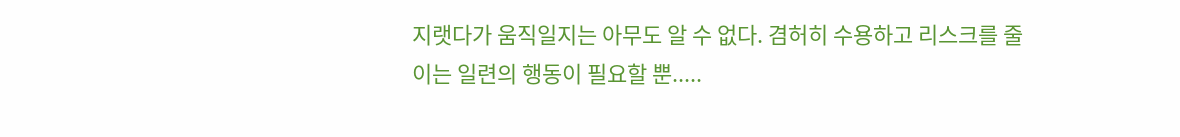지랫다가 움직일지는 아무도 알 수 없다. 겸허히 수용하고 리스크를 줄이는 일련의 행동이 필요할 뿐.....